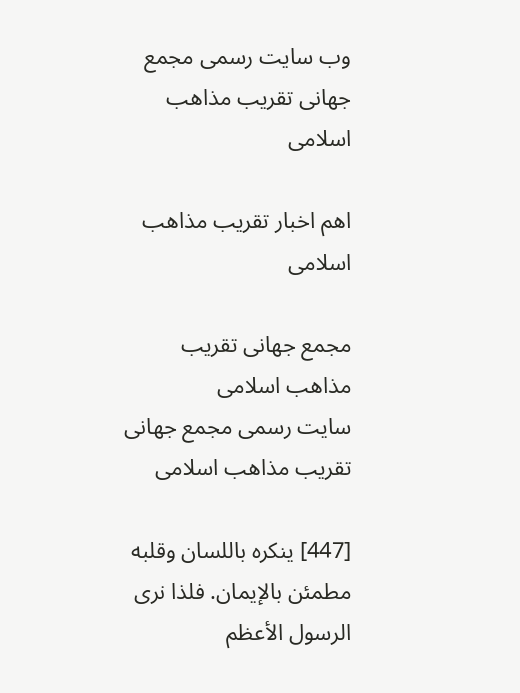وب سایت رسمی مجمع جهانى تقريب مذاهب اسلامى

اهم اخبار تقریب مذاهب اسلامی

مجمع جهانى تقريب مذاهب اسلامى
سایت رسمی مجمع جهانى تقريب مذاهب اسلامى

[447] ينكره باللسان وقلبه مطمئن بالإيمان. فلذا نرى الرسول الأعظم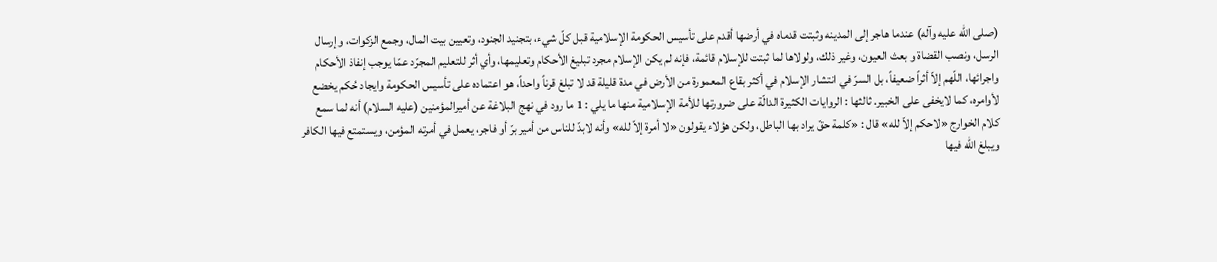(صلى الله عليه وآله) عندما هاجر إلى المدينه وثبتت قدماه في أرضها أقدم على تأسيس الحكومة الإسلامية قبل كلّ شيء، بتجنيد الجنود، وتعيين بيت المال، وجمع الزكوات، وإرسال الرسل، ونصب القضاة و بعث العيون، وغير ذلك، ولولاها لما ثبتت للإسلام قائمة، فإنه لم يكن الإسلام مجرد تبليغ الأحكام وتعليمها، وأي أثر للتعليم المجرّد عمّا يوجب إنفاذ الأحكام واجرائها، اللّهم إلاّ أثراً ضعيفاً، بل السرّ في انتشار الإسلام في أكثر بقاع المعمورة من الأرض في مدة قليلة قد لا تبلغ قرناً واحداً، هو اعتماده على تأسيس الحكومة وايجاد حُكم يخضع لأوامره، كما لايخفى على الخبير. ثالثها : الروايات الكثيرة الدالّة على ضرورتها للأمة الإسلامية منها ما يلي : 1 ما رود في نهج البلاغة عن أميرالمؤمنين (عليه السلام) أنه لما سمع كلام الخوارج «لاحكم إلاّ لله» قال : «كلمة حقّ يراد بها الباطل، ولكن هؤلاء يقولون «لا أمرة إلاّ لله» وأنه لابدّ للناس من أمير برّ أو فاجر، يعمل في أمرته المؤمن، ويستمتع فيها الكافر ويبلغ الله فيها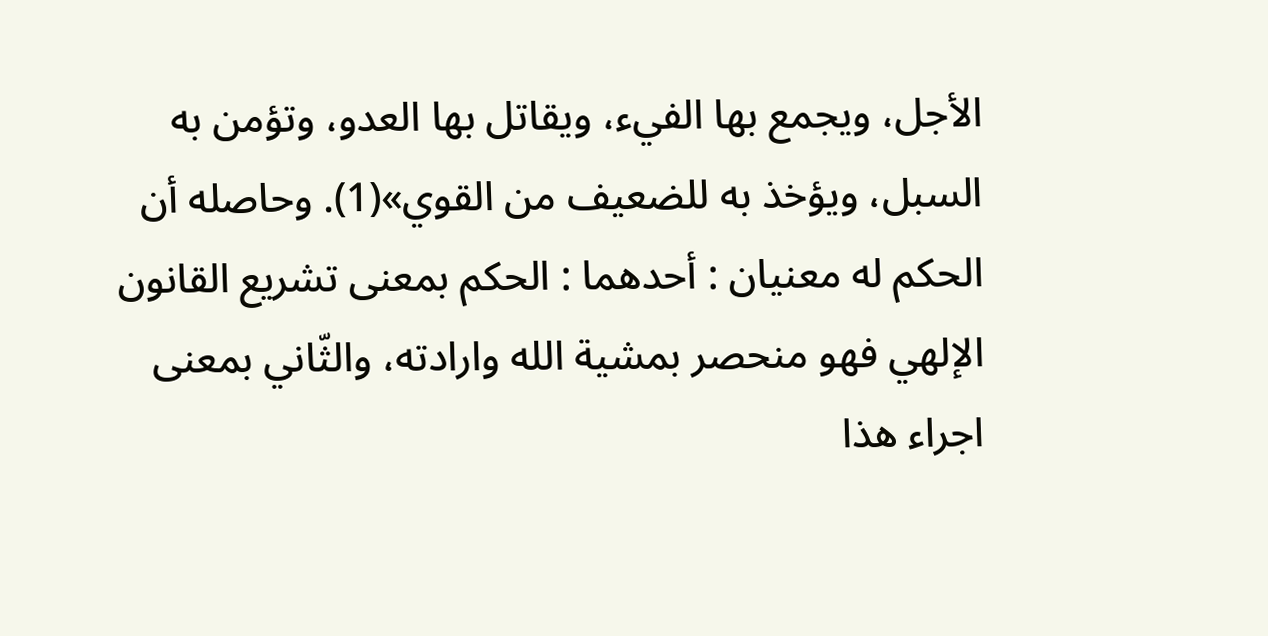الأجل، ويجمع بها الفيء، ويقاتل بها العدو، وتؤمن به السبل، ويؤخذ به للضعيف من القوي»(1). وحاصله أن الحكم له معنيان : أحدهما : الحكم بمعنى تشريع القانون الإلهي فهو منحصر بمشية الله وارادته، والثّاني بمعنى اجراء هذا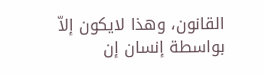القانون، وهذا لايكون إلاّ بواسطة إنسان إن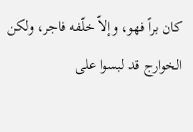كان براً فهو، وإلاّ خلّفه فاجر، ولكن الخوارج قد لبسوا على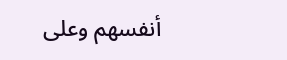أنفسهم وعلى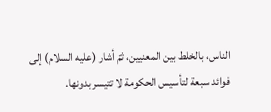الناس، بالخلط بين المعنيين، ثمّ أشار (عليه السلام) إلى فوائد سبعة لتأسيس الحكومة لا تتيسر بدونها.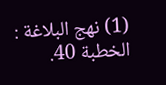(1) نهج البلاغة : الخطبة 40.